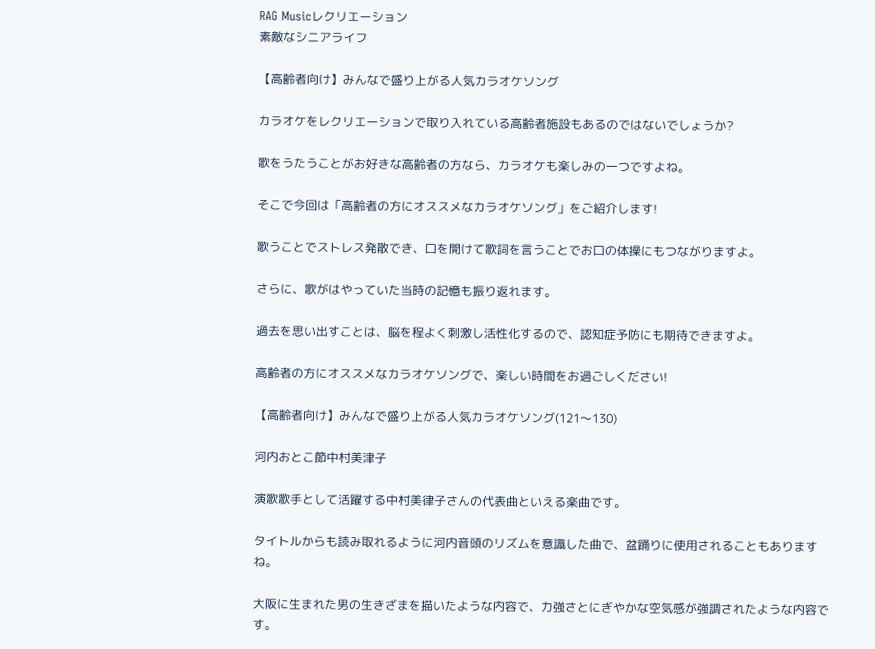RAG Musicレクリエーション
素敵なシニアライフ

【高齢者向け】みんなで盛り上がる人気カラオケソング

カラオケをレクリエーションで取り入れている高齢者施設もあるのではないでしょうか?

歌をうたうことがお好きな高齢者の方なら、カラオケも楽しみの一つですよね。

そこで今回は「高齢者の方にオススメなカラオケソング」をご紹介します!

歌うことでストレス発散でき、口を開けて歌詞を言うことでお口の体操にもつながりますよ。

さらに、歌がはやっていた当時の記憶も振り返れます。

過去を思い出すことは、脳を程よく刺激し活性化するので、認知症予防にも期待できますよ。

高齢者の方にオススメなカラオケソングで、楽しい時間をお過ごしください!

【高齢者向け】みんなで盛り上がる人気カラオケソング(121〜130)

河内おとこ節中村美津子

演歌歌手として活躍する中村美律子さんの代表曲といえる楽曲です。

タイトルからも読み取れるように河内音頭のリズムを意識した曲で、盆踊りに使用されることもありますね。

大阪に生まれた男の生きざまを描いたような内容で、力強さとにぎやかな空気感が強調されたような内容です。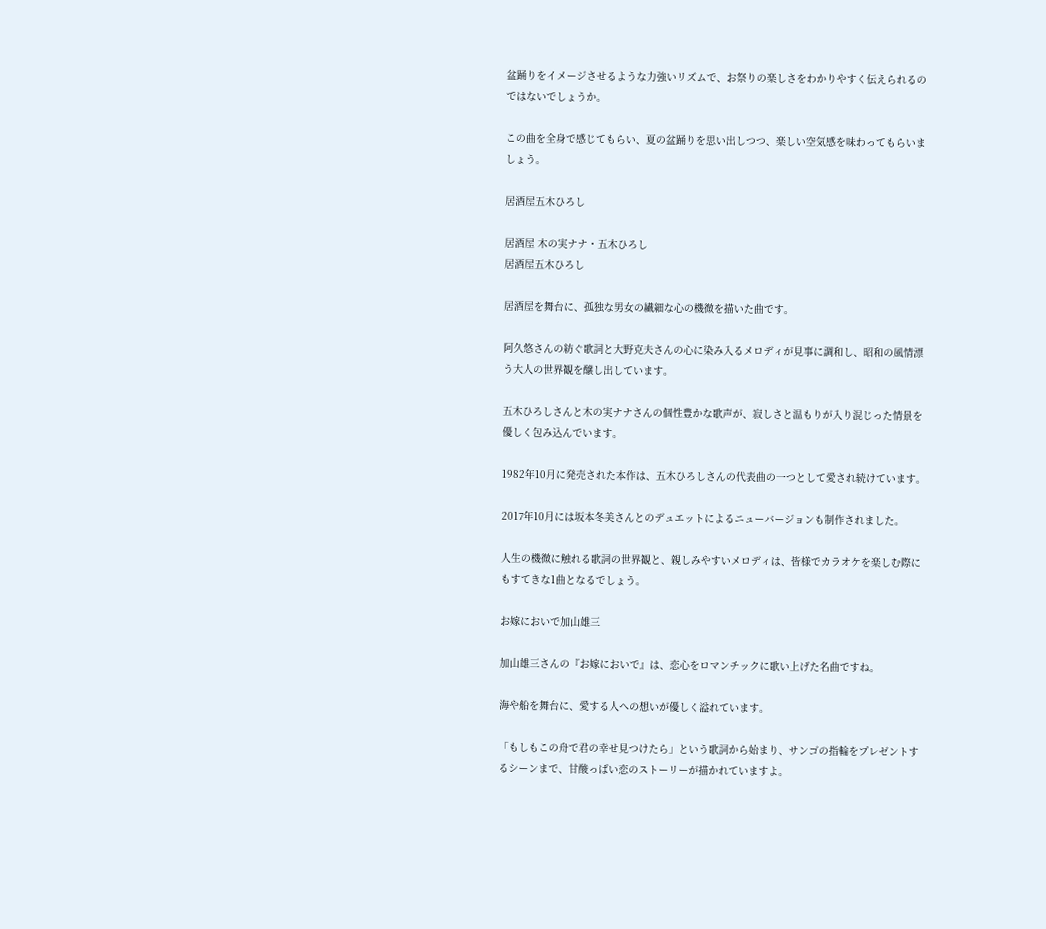盆踊りをイメージさせるような力強いリズムで、お祭りの楽しさをわかりやすく伝えられるのではないでしょうか。

この曲を全身で感じてもらい、夏の盆踊りを思い出しつつ、楽しい空気感を味わってもらいましょう。

居酒屋五木ひろし

居酒屋 木の実ナナ・五木ひろし
居酒屋五木ひろし

居酒屋を舞台に、孤独な男女の繊細な心の機微を描いた曲です。

阿久悠さんの紡ぐ歌詞と大野克夫さんの心に染み入るメロディが見事に調和し、昭和の風情漂う大人の世界観を醸し出しています。

五木ひろしさんと木の実ナナさんの個性豊かな歌声が、寂しさと温もりが入り混じった情景を優しく包み込んでいます。

1982年10月に発売された本作は、五木ひろしさんの代表曲の一つとして愛され続けています。

2017年10月には坂本冬美さんとのデュエットによるニューバージョンも制作されました。

人生の機微に触れる歌詞の世界観と、親しみやすいメロディは、皆様でカラオケを楽しむ際にもすてきな1曲となるでしょう。

お嫁においで加山雄三

加山雄三さんの『お嫁においで』は、恋心をロマンチックに歌い上げた名曲ですね。

海や船を舞台に、愛する人への想いが優しく溢れています。

「もしもこの舟で君の幸せ見つけたら」という歌詞から始まり、サンゴの指輪をプレゼントするシーンまで、甘酸っぱい恋のストーリーが描かれていますよ。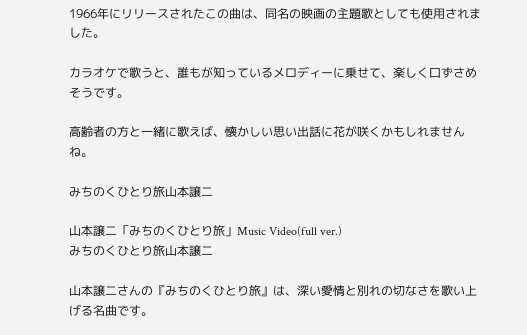1966年にリリースされたこの曲は、同名の映画の主題歌としても使用されました。

カラオケで歌うと、誰もが知っているメロディーに乗せて、楽しく口ずさめそうです。

高齢者の方と一緒に歌えば、懐かしい思い出話に花が咲くかもしれませんね。

みちのくひとり旅山本譲二

山本譲二「みちのくひとり旅」Music Video(full ver.)
みちのくひとり旅山本譲二

山本譲二さんの『みちのくひとり旅』は、深い愛情と別れの切なさを歌い上げる名曲です。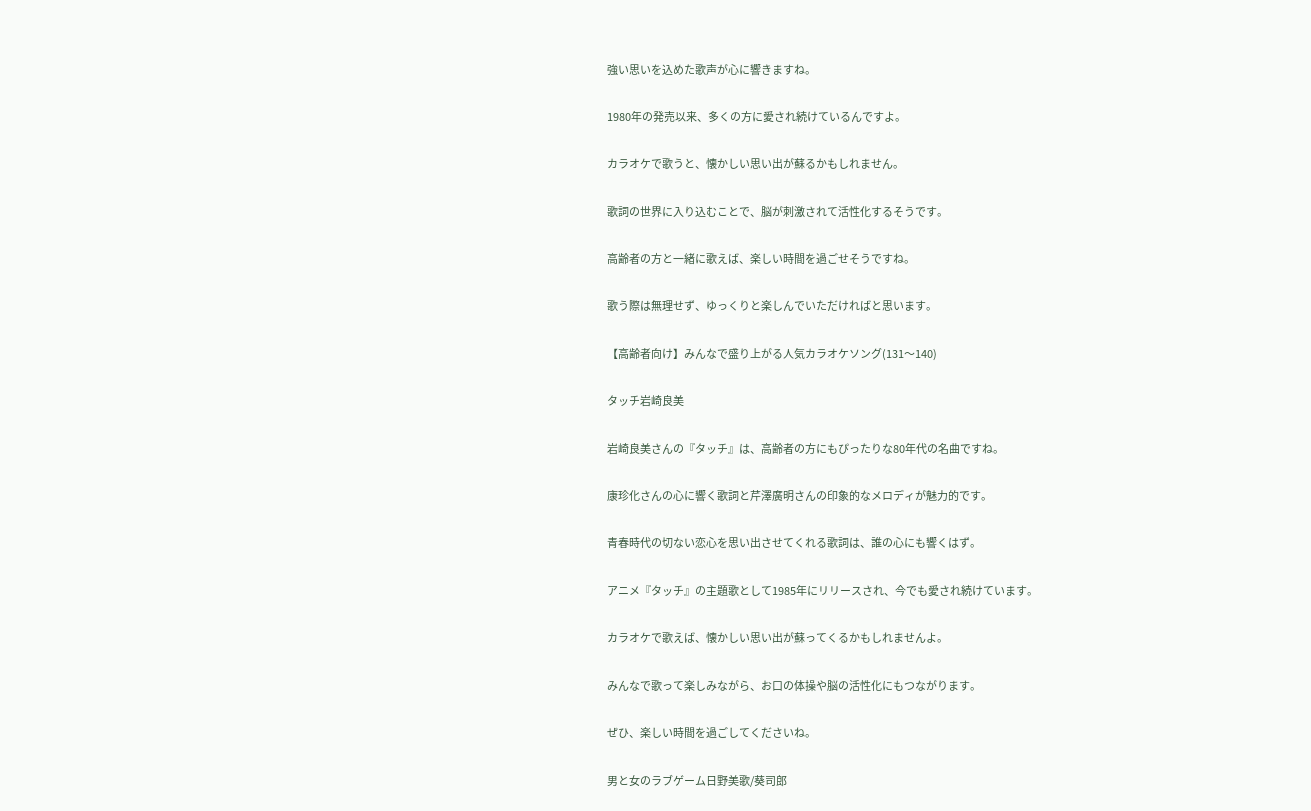強い思いを込めた歌声が心に響きますね。

1980年の発売以来、多くの方に愛され続けているんですよ。

カラオケで歌うと、懐かしい思い出が蘇るかもしれません。

歌詞の世界に入り込むことで、脳が刺激されて活性化するそうです。

高齢者の方と一緒に歌えば、楽しい時間を過ごせそうですね。

歌う際は無理せず、ゆっくりと楽しんでいただければと思います。

【高齢者向け】みんなで盛り上がる人気カラオケソング(131〜140)

タッチ岩崎良美

岩崎良美さんの『タッチ』は、高齢者の方にもぴったりな80年代の名曲ですね。

康珍化さんの心に響く歌詞と芹澤廣明さんの印象的なメロディが魅力的です。

青春時代の切ない恋心を思い出させてくれる歌詞は、誰の心にも響くはず。

アニメ『タッチ』の主題歌として1985年にリリースされ、今でも愛され続けています。

カラオケで歌えば、懐かしい思い出が蘇ってくるかもしれませんよ。

みんなで歌って楽しみながら、お口の体操や脳の活性化にもつながります。

ぜひ、楽しい時間を過ごしてくださいね。

男と女のラブゲーム日野美歌/葵司郎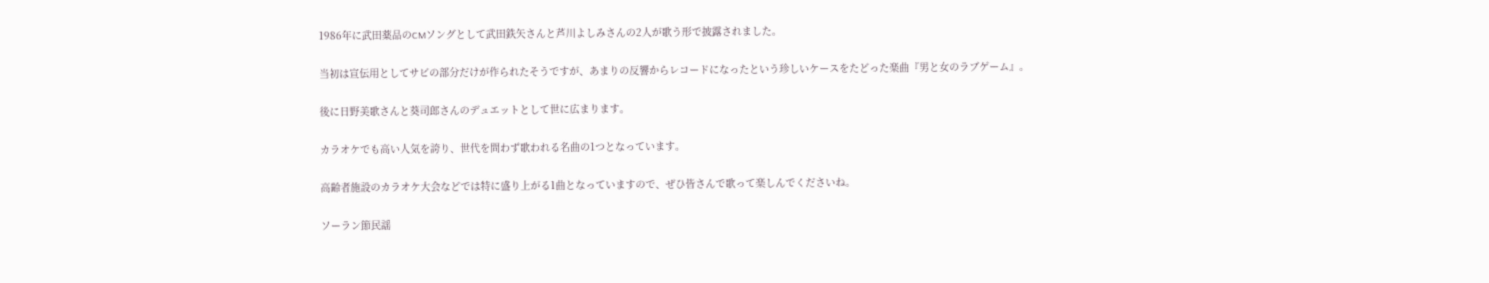1986年に武田薬品のCMソングとして武田鉄矢さんと芦川よしみさんの2人が歌う形で披露されました。

当初は宣伝用としてサビの部分だけが作られたそうですが、あまりの反響からレコードになったという珍しいケースをたどった楽曲『男と女のラブゲーム』。

後に日野美歌さんと葵司郎さんのデュエットとして世に広まります。

カラオケでも高い人気を誇り、世代を問わず歌われる名曲の1つとなっています。

高齢者施設のカラオケ大会などでは特に盛り上がる1曲となっていますので、ぜひ皆さんで歌って楽しんでくださいね。

ソーラン節民謡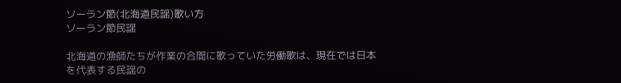ソーラン節(北海道民謡)歌い方
ソーラン節民謡

北海道の漁師たちが作業の合間に歌っていた労働歌は、現在では日本を代表する民謡の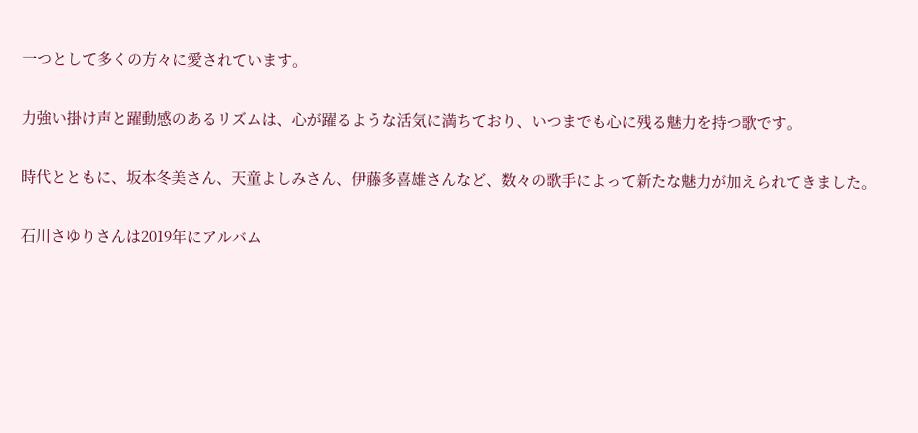一つとして多くの方々に愛されています。

力強い掛け声と躍動感のあるリズムは、心が躍るような活気に満ちており、いつまでも心に残る魅力を持つ歌です。

時代とともに、坂本冬美さん、天童よしみさん、伊藤多喜雄さんなど、数々の歌手によって新たな魅力が加えられてきました。

石川さゆりさんは2019年にアルバム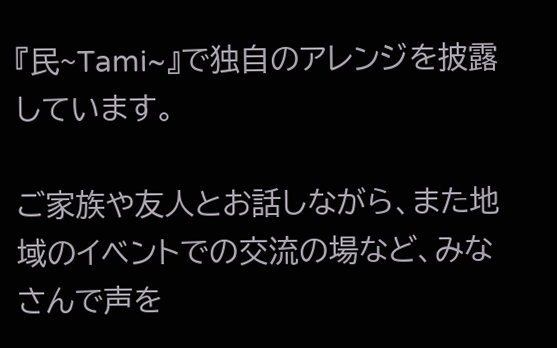『民~Tami~』で独自のアレンジを披露しています。

ご家族や友人とお話しながら、また地域のイベントでの交流の場など、みなさんで声を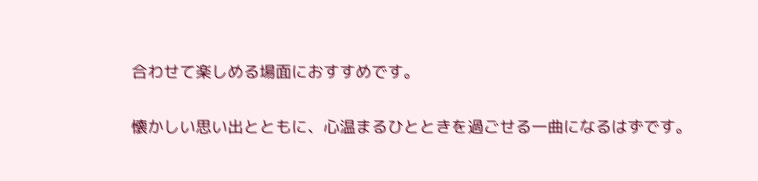合わせて楽しめる場面におすすめです。

懐かしい思い出とともに、心温まるひとときを過ごせる一曲になるはずです。